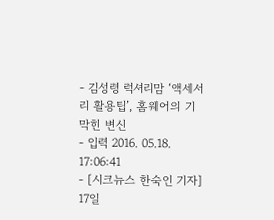- 김성령 럭셔리맘 ‘액세서리 활용팁’, 홈웨어의 기막힌 변신
- 입력 2016. 05.18. 17:06:41
- [시크뉴스 한숙인 기자] 17일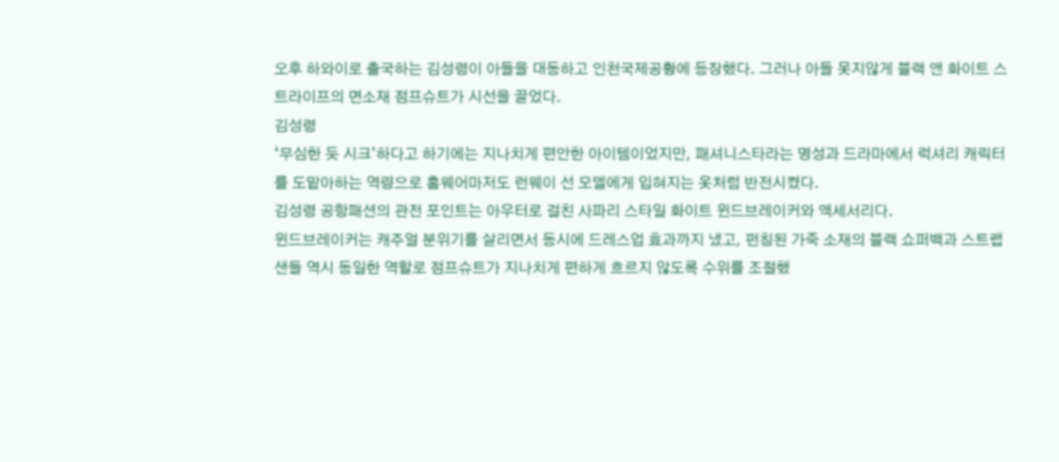오후 하와이로 출국하는 김성령이 아들을 대동하고 인천국제공황에 등장했다. 그러나 아들 못지않게 블랙 앤 화이트 스트라이프의 면소재 점프슈트가 시선을 끌었다.
김성령
‘무심한 듯 시크’하다고 하기에는 지나치게 편안한 아이템이었지만, 패셔니스타라는 명성과 드라마에서 럭셔리 캐릭터를 도맡아하는 역량으로 홈웨어마저도 런웨이 선 모델에게 입혀지는 옷처럼 반전시켰다.
김성령 공항패션의 관전 포인트는 아우터로 걸친 사파리 스타일 화이트 윈드브레이커와 액세서리다.
윈드브레이커는 캐주얼 분위기를 살리면서 동시에 드레스업 효과까지 냈고, 펀칭된 가죽 소재의 블랙 쇼퍼백과 스트랩 샌들 역시 동일한 역할로 점프슈트가 지나치게 편하게 흐르지 않도록 수위를 조절했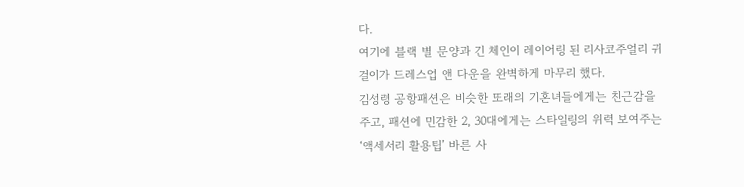다.
여기에 블랙 별 문양과 긴 체인이 레이어링 된 리사코주얼리 귀걸이가 드레스업 앤 다운을 완벽하게 마무리 했다.
김성령 공항패션은 비슷한 또래의 기혼녀들에게는 친근감을 주고, 패션에 민감한 2, 30대에게는 스타일링의 위력 보여주는 ‘액세서리 활용팁’ 바른 사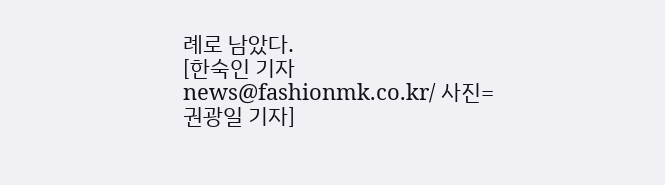례로 남았다.
[한숙인 기자 news@fashionmk.co.kr/ 사진=권광일 기자]